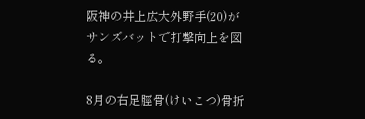阪神の井上広大外野手(20)がサンズバットで打撃向上を図る。

8月の右足脛骨(けいこつ)骨折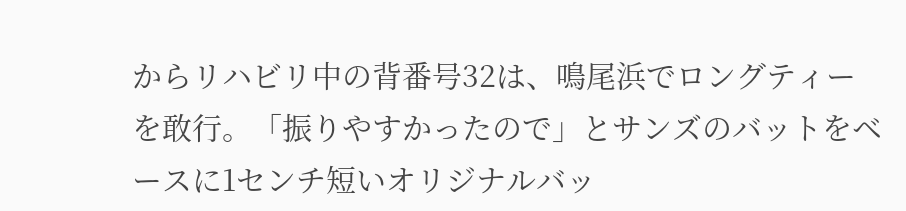からリハビリ中の背番号32は、鳴尾浜でロングティーを敢行。「振りやすかったので」とサンズのバットをベースに1センチ短いオリジナルバッ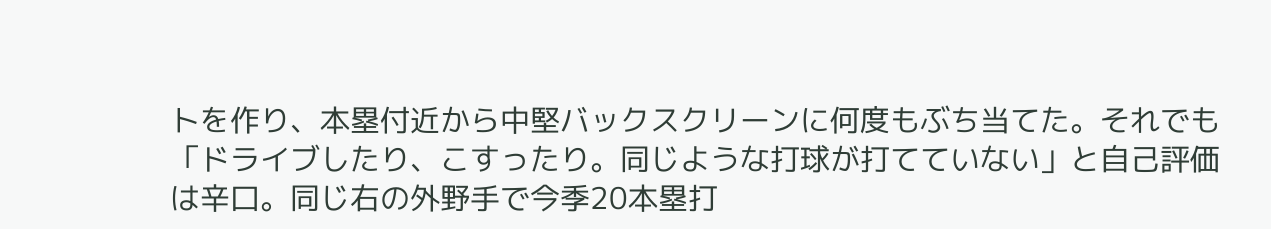トを作り、本塁付近から中堅バックスクリーンに何度もぶち当てた。それでも「ドライブしたり、こすったり。同じような打球が打てていない」と自己評価は辛口。同じ右の外野手で今季20本塁打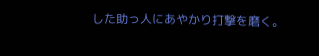した助っ人にあやかり打撃を磨く。